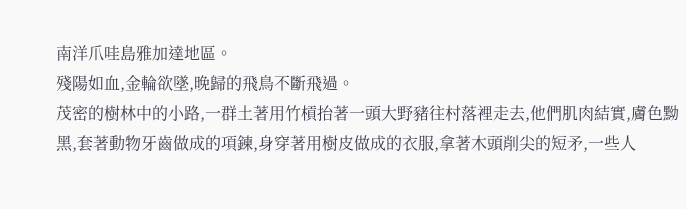南洋爪哇島雅加達地區。
殘陽如血,金輪欲墜,晚歸的飛鳥不斷飛過。
茂密的樹林中的小路,一群土著用竹槓抬著一頭大野豬往村落裡走去,他們肌肉結實,膚色黝黑,套著動物牙齒做成的項鍊,身穿著用樹皮做成的衣服,拿著木頭削尖的短矛,一些人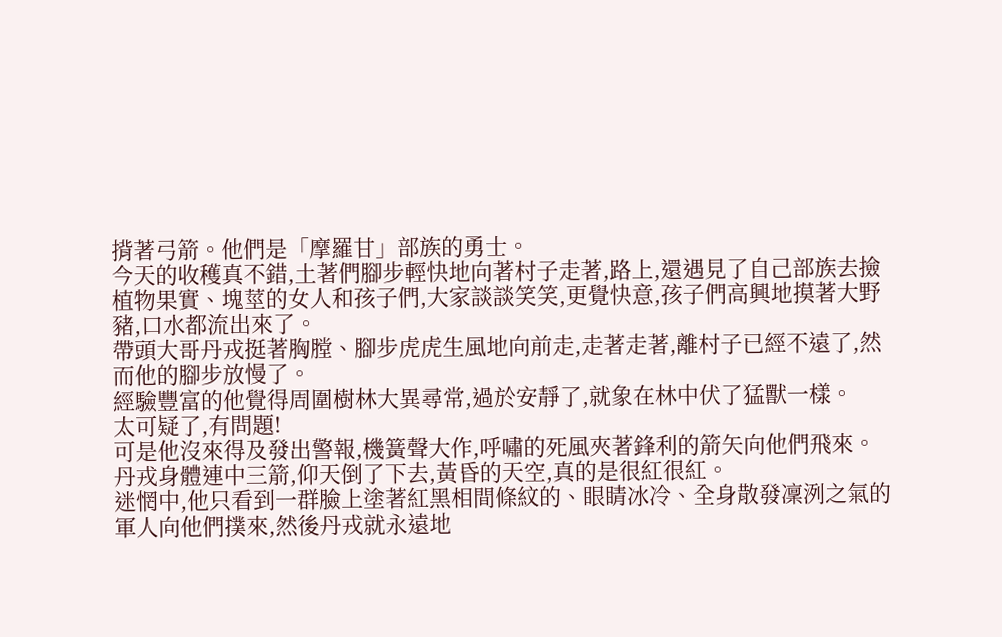揹著弓箭。他們是「摩羅甘」部族的勇士。
今天的收穫真不錯,土著們腳步輕快地向著村子走著,路上,還遇見了自己部族去撿植物果實、塊莖的女人和孩子們,大家談談笑笑,更覺快意,孩子們高興地摸著大野豬,口水都流出來了。
帶頭大哥丹戎挺著胸膛、腳步虎虎生風地向前走,走著走著,離村子已經不遠了,然而他的腳步放慢了。
經驗豐富的他覺得周圍樹林大異尋常,過於安靜了,就象在林中伏了猛獸一樣。
太可疑了,有問題!
可是他沒來得及發出警報,機簧聲大作,呼嘯的死風夾著鋒利的箭矢向他們飛來。
丹戎身體連中三箭,仰天倒了下去,黃昏的天空,真的是很紅很紅。
迷惘中,他只看到一群臉上塗著紅黑相間條紋的、眼睛冰冷、全身散發凜洌之氣的軍人向他們撲來,然後丹戎就永遠地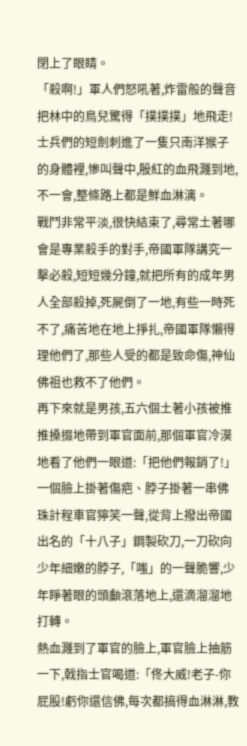閉上了眼睛。
「殺啊!」軍人們怒吼著,炸雷般的聲音把林中的鳥兒驚得「撲撲撲」地飛走!
士兵們的短劍刺進了一隻只南洋猴子的身體裡,慘叫聲中,殷紅的血飛濺到地,不一會,整條路上都是鮮血淋漓。
戰鬥非常平淡,很快結束了,尋常土著哪會是專業殺手的對手,帝國軍隊講究一擊必殺,短短幾分鐘,就把所有的成年男人全部殺掉,死屍倒了一地,有些一時死不了,痛苦地在地上掙扎,帝國軍隊懶得理他們了,那些人受的都是致命傷,神仙佛祖也救不了他們。
再下來就是男孩,五六個土著小孩被推推搡掇地帶到軍官面前,那個軍官冷漠地看了他們一眼道:「把他們報銷了!」
一個臉上掛著傷疤、脖子掛著一串佛珠計程車官獰笑一聲,從背上撥出帝國出名的「十八子」鋼製砍刀,一刀砍向少年細嫩的脖子,「嗤」的一聲脆響,少年睜著眼的頭顱滾落地上,還滴溜溜地打轉。
熱血濺到了軍官的臉上,軍官臉上抽筋一下,戟指士官喝道:「佟大威!老子-你屁股!虧你還信佛,每次都搞得血淋淋,教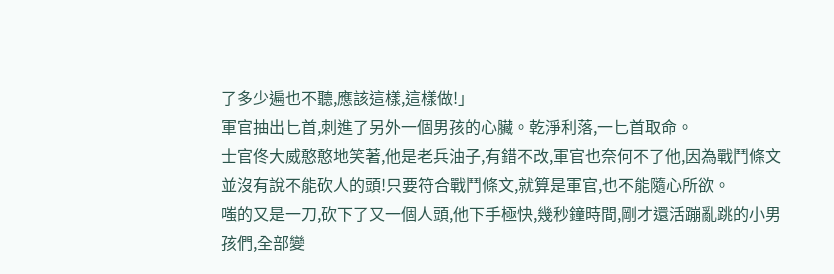了多少遍也不聽,應該這樣,這樣做!」
軍官抽出匕首,刺進了另外一個男孩的心臟。乾淨利落,一匕首取命。
士官佟大威憨憨地笑著,他是老兵油子,有錯不改,軍官也奈何不了他,因為戰鬥條文並沒有說不能砍人的頭!只要符合戰鬥條文,就算是軍官,也不能隨心所欲。
嗤的又是一刀,砍下了又一個人頭,他下手極快,幾秒鐘時間,剛才還活蹦亂跳的小男孩們,全部變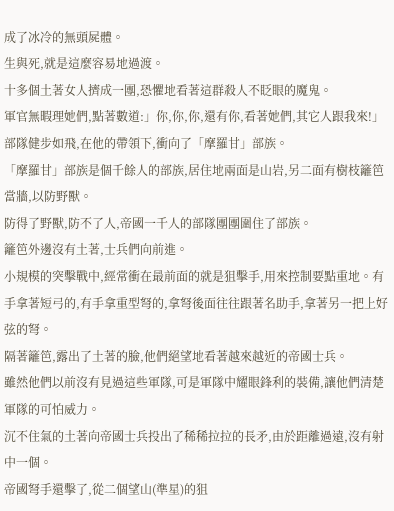成了冰冷的無頭屍體。
生與死,就是這麼容易地過渡。
十多個土著女人擠成一團,恐懼地看著這群殺人不眨眼的魔鬼。
軍官無暇理她們,點著數道:」你,你,你,還有你,看著她們,其它人跟我來!」
部隊健步如飛,在他的帶領下,衝向了「摩羅甘」部族。
「摩羅甘」部族是個千餘人的部族,居住地兩面是山岩,另二面有樹枝籬笆當牆,以防野獸。
防得了野獸,防不了人,帝國一千人的部隊團團圍住了部族。
籬笆外邊沒有土著,士兵們向前進。
小規模的突擊戰中,經常衝在最前面的就是狙擊手,用來控制要點重地。有手拿著短弓的,有手拿重型弩的,拿弩後面往往跟著名助手,拿著另一把上好弦的弩。
隔著籬笆,露出了土著的臉,他們絕望地看著越來越近的帝國士兵。
雖然他們以前沒有見過這些軍隊,可是軍隊中耀眼鋒利的裝備,讓他們清楚軍隊的可怕威力。
沉不住氣的土著向帝國士兵投出了稀稀拉拉的長矛,由於距離過遠,沒有射中一個。
帝國弩手還擊了,從二個望山(準星)的狙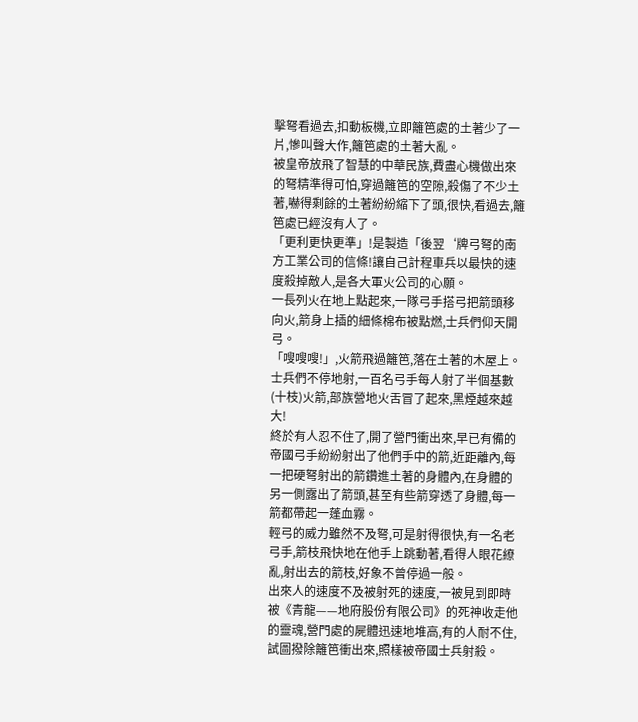擊弩看過去,扣動板機,立即籬笆處的土著少了一片,慘叫聲大作,籬笆處的土著大亂。
被皇帝放飛了智慧的中華民族,費盡心機做出來的弩精準得可怕,穿過籬笆的空隙,殺傷了不少土著,嚇得剩餘的土著紛紛縮下了頭,很快,看過去,籬笆處已經沒有人了。
「更利更快更準」!是製造「後翌‘牌弓弩的南方工業公司的信條!讓自己計程車兵以最快的速度殺掉敵人,是各大軍火公司的心願。
一長列火在地上點起來,一隊弓手搭弓把箭頭移向火,箭身上插的細條棉布被點燃,士兵們仰天開弓。
「嗖嗖嗖!」,火箭飛過籬笆,落在土著的木屋上。士兵們不停地射,一百名弓手每人射了半個基數(十枝)火箭,部族營地火舌冒了起來,黑煙越來越大!
終於有人忍不住了,開了營門衝出來,早已有備的帝國弓手紛紛射出了他們手中的箭,近距離內,每一把硬弩射出的箭鑽進土著的身體內,在身體的另一側露出了箭頭,甚至有些箭穿透了身體,每一箭都帶起一蓬血霧。
輕弓的威力雖然不及弩,可是射得很快,有一名老弓手,箭枝飛快地在他手上跳動著,看得人眼花繚亂,射出去的箭枝,好象不曾停過一般。
出來人的速度不及被射死的速度,一被見到即時被《青龍——地府股份有限公司》的死神收走他的靈魂,營門處的屍體迅速地堆高,有的人耐不住,試圖撥除籬笆衝出來,照樣被帝國士兵射殺。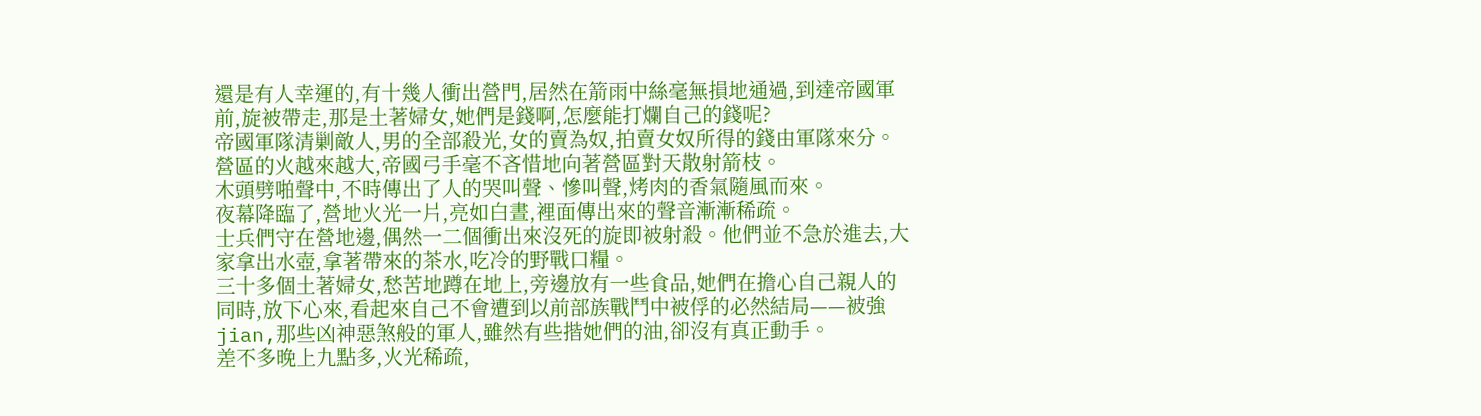還是有人幸運的,有十幾人衝出營門,居然在箭雨中絲毫無損地通過,到達帝國軍前,旋被帶走,那是土著婦女,她們是錢啊,怎麼能打爛自己的錢呢?
帝國軍隊清剿敵人,男的全部殺光,女的賣為奴,拍賣女奴所得的錢由軍隊來分。
營區的火越來越大,帝國弓手毫不吝惜地向著營區對天散射箭枝。
木頭劈啪聲中,不時傳出了人的哭叫聲、慘叫聲,烤肉的香氣隨風而來。
夜幕降臨了,營地火光一片,亮如白晝,裡面傳出來的聲音漸漸稀疏。
士兵們守在營地邊,偶然一二個衝出來沒死的旋即被射殺。他們並不急於進去,大家拿出水壺,拿著帶來的茶水,吃冷的野戰口糧。
三十多個土著婦女,愁苦地蹲在地上,旁邊放有一些食品,她們在擔心自己親人的同時,放下心來,看起來自己不會遭到以前部族戰鬥中被俘的必然結局——被強jian,那些凶神惡煞般的軍人,雖然有些揩她們的油,卻沒有真正動手。
差不多晚上九點多,火光稀疏,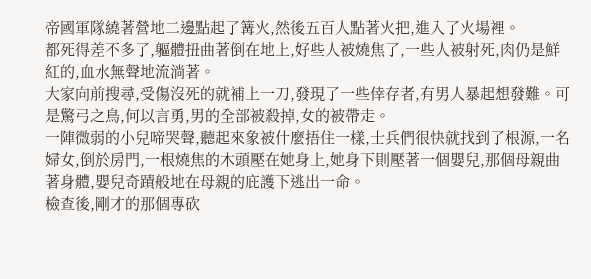帝國軍隊繞著營地二邊點起了篝火,然後五百人點著火把,進入了火場裡。
都死得差不多了,軀體扭曲著倒在地上,好些人被燒焦了,一些人被射死,肉仍是鮮紅的,血水無聲地流淌著。
大家向前搜尋,受傷沒死的就補上一刀,發現了一些倖存者,有男人暴起想發難。可是驚弓之鳥,何以言勇,男的全部被殺掉,女的被帶走。
一陣微弱的小兒啼哭聲,聽起來象被什麼捂住一樣,士兵們很快就找到了根源,一名婦女,倒於房門,一根燒焦的木頭壓在她身上,她身下則壓著一個嬰兒,那個母親曲著身體,嬰兒奇蹟般地在母親的庇護下逃出一命。
檢查後,剛才的那個專砍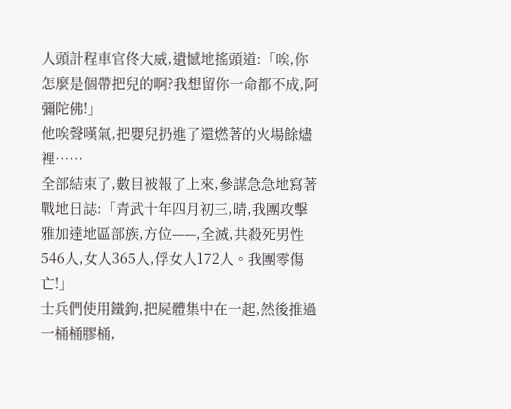人頭計程車官佟大威,遺憾地搖頭道:「唉,你怎麼是個帶把兒的啊?我想留你一命都不成,阿彌陀佛!」
他唉聲嘆氣,把嬰兒扔進了還燃著的火場餘燼裡……
全部結束了,數目被報了上來,參謀急急地寫著戰地日誌:「青武十年四月初三,晴,我團攻擊雅加達地區部族,方位——,全滅,共殺死男性546人,女人365人,俘女人172人。我團零傷亡!」
士兵們使用鐵鉤,把屍體集中在一起,然後推過一桶桶膠桶,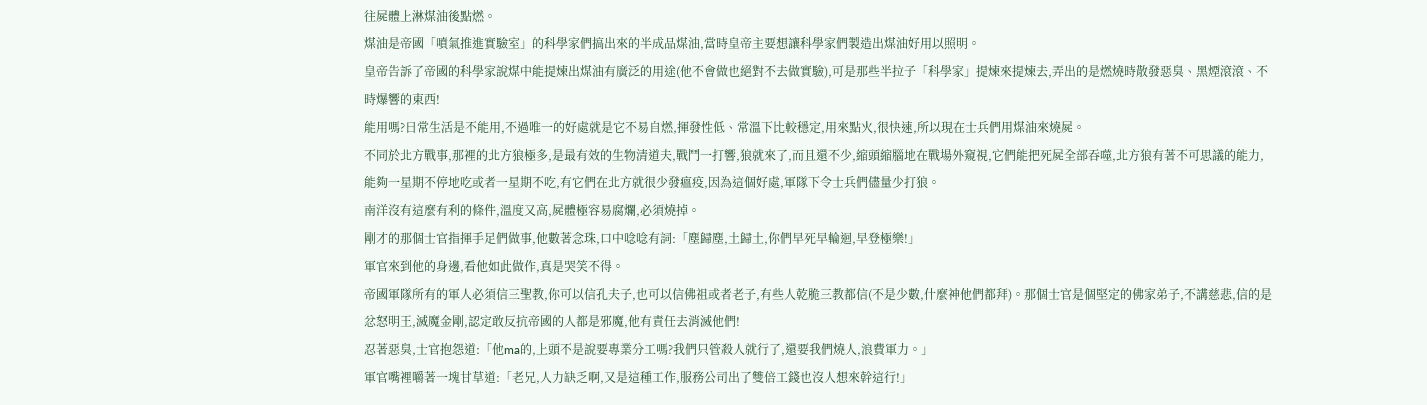往屍體上淋煤油後點燃。
煤油是帝國「噴氣推進實驗室」的科學家們搞出來的半成品煤油,當時皇帝主要想讓科學家們製造出煤油好用以照明。
皇帝告訴了帝國的科學家說煤中能提煉出煤油有廣泛的用途(他不會做也絕對不去做實驗),可是那些半拉子「科學家」提煉來提煉去,弄出的是燃燒時散發惡臭、黑煙滾滾、不時爆響的東西!
能用嗎?日常生活是不能用,不過唯一的好處就是它不易自燃,揮發性低、常溫下比較穩定,用來點火,很快速,所以現在士兵們用煤油來燒屍。
不同於北方戰事,那裡的北方狼極多,是最有效的生物清道夫,戰鬥一打響,狼就來了,而且還不少,縮頭縮腦地在戰場外窺視,它們能把死屍全部吞噬,北方狼有著不可思議的能力,能夠一星期不停地吃或者一星期不吃,有它們在北方就很少發瘟疫,因為這個好處,軍隊下令士兵們儘量少打狼。
南洋沒有這麼有利的條件,溫度又高,屍體極容易腐爛,必須燒掉。
剛才的那個士官指揮手足們做事,他數著念珠,口中唸唸有詞:「塵歸塵,土歸土,你們早死早輪迴,早登極樂!」
軍官來到他的身邊,看他如此做作,真是哭笑不得。
帝國軍隊所有的軍人必須信三聖教,你可以信孔夫子,也可以信佛祖或者老子,有些人乾脆三教都信(不是少數,什麼神他們都拜)。那個士官是個堅定的佛家弟子,不講慈悲,信的是忿怒明王,滅魔金剛,認定敢反抗帝國的人都是邪魔,他有責任去消滅他們!
忍著惡臭,士官抱怨道:「他ma的,上頭不是說要專業分工嗎?我們只管殺人就行了,還要我們燒人,浪費軍力。」
軍官嘴裡嚼著一塊甘草道:「老兄,人力缺乏啊,又是這種工作,服務公司出了雙倍工錢也沒人想來幹這行!」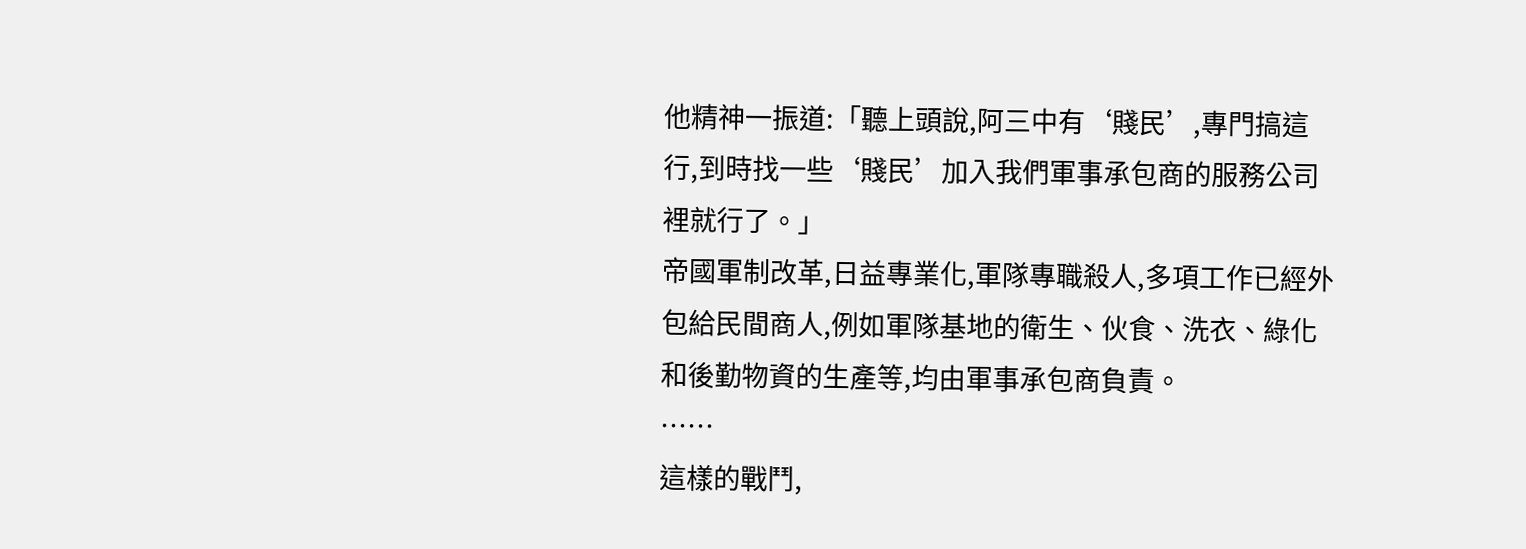他精神一振道:「聽上頭說,阿三中有‘賤民’,專門搞這行,到時找一些‘賤民’加入我們軍事承包商的服務公司裡就行了。」
帝國軍制改革,日益專業化,軍隊專職殺人,多項工作已經外包給民間商人,例如軍隊基地的衛生、伙食、洗衣、綠化和後勤物資的生產等,均由軍事承包商負責。
……
這樣的戰鬥,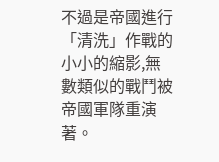不過是帝國進行「清洗」作戰的小小的縮影,無數類似的戰鬥被帝國軍隊重演著。